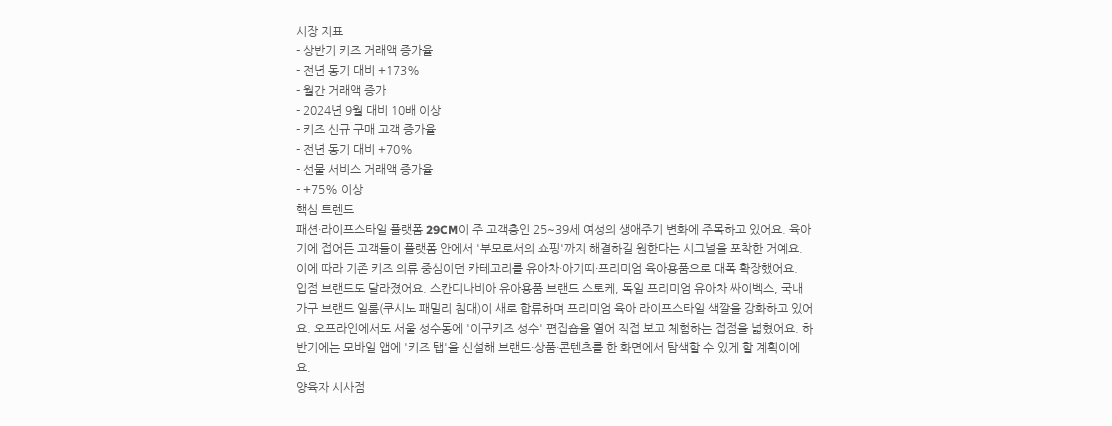시장 지표
- 상반기 키즈 거래액 증가율
- 전년 동기 대비 +173%
- 월간 거래액 증가
- 2024년 9월 대비 10배 이상
- 키즈 신규 구매 고객 증가율
- 전년 동기 대비 +70%
- 선물 서비스 거래액 증가율
- +75% 이상
핵심 트렌드
패션·라이프스타일 플랫폼 29CM이 주 고객층인 25~39세 여성의 생애주기 변화에 주목하고 있어요. 육아기에 접어든 고객들이 플랫폼 안에서 '부모로서의 쇼핑'까지 해결하길 원한다는 시그널을 포착한 거예요. 이에 따라 기존 키즈 의류 중심이던 카테고리를 유아차·아기띠·프리미엄 육아용품으로 대폭 확장했어요.
입점 브랜드도 달라졌어요. 스칸디나비아 유아용품 브랜드 스토케, 독일 프리미엄 유아차 싸이벡스, 국내 가구 브랜드 일룸(쿠시노 패밀리 침대)이 새로 합류하며 프리미엄 육아 라이프스타일 색깔을 강화하고 있어요. 오프라인에서도 서울 성수동에 '이구키즈 성수' 편집숍을 열어 직접 보고 체험하는 접점을 넓혔어요. 하반기에는 모바일 앱에 '키즈 탭'을 신설해 브랜드·상품·콘텐츠를 한 화면에서 탐색할 수 있게 할 계획이에요.
양육자 시사점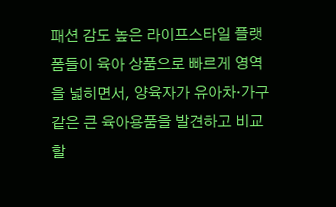패션 감도 높은 라이프스타일 플랫폼들이 육아 상품으로 빠르게 영역을 넓히면서, 양육자가 유아차·가구 같은 큰 육아용품을 발견하고 비교할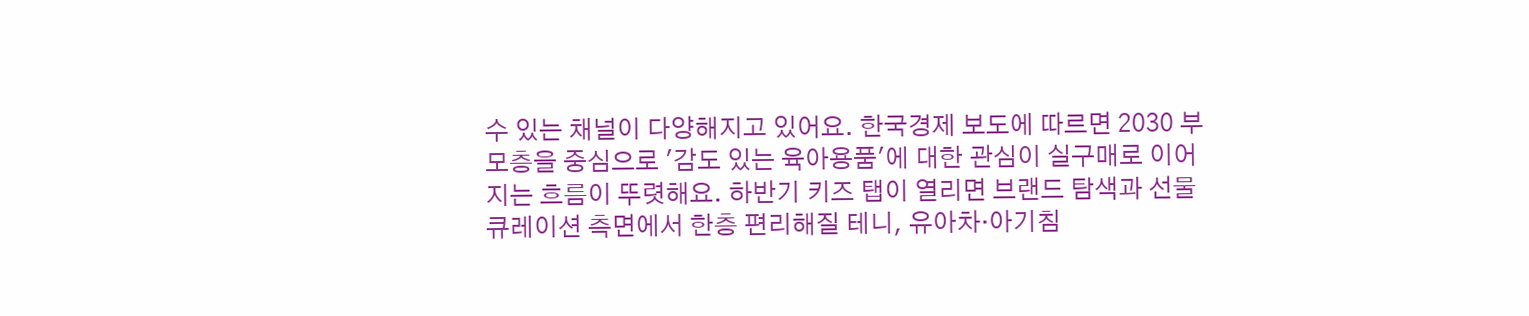수 있는 채널이 다양해지고 있어요. 한국경제 보도에 따르면 2030 부모층을 중심으로 '감도 있는 육아용품'에 대한 관심이 실구매로 이어지는 흐름이 뚜렷해요. 하반기 키즈 탭이 열리면 브랜드 탐색과 선물 큐레이션 측면에서 한층 편리해질 테니, 유아차·아기침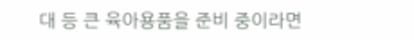대 등 큰 육아용품을 준비 중이라면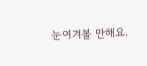눈여겨볼 만해요.